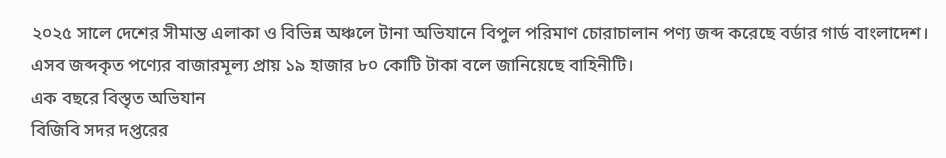২০২৫ সালে দেশের সীমান্ত এলাকা ও বিভিন্ন অঞ্চলে টানা অভিযানে বিপুল পরিমাণ চোরাচালান পণ্য জব্দ করেছে বর্ডার গার্ড বাংলাদেশ। এসব জব্দকৃত পণ্যের বাজারমূল্য প্রায় ১৯ হাজার ৮০ কোটি টাকা বলে জানিয়েছে বাহিনীটি।
এক বছরে বিস্তৃত অভিযান
বিজিবি সদর দপ্তরের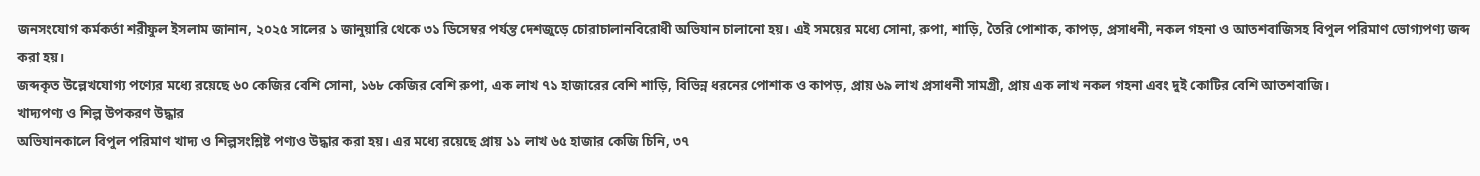জনসংযোগ কর্মকর্তা শরীফুল ইসলাম জানান, ২০২৫ সালের ১ জানুয়ারি থেকে ৩১ ডিসেম্বর পর্যন্ত দেশজুড়ে চোরাচালানবিরোধী অভিযান চালানো হয়। এই সময়ের মধ্যে সোনা, রুপা, শাড়ি, তৈরি পোশাক, কাপড়, প্রসাধনী, নকল গহনা ও আতশবাজিসহ বিপুল পরিমাণ ভোগ্যপণ্য জব্দ করা হয়।
জব্দকৃত উল্লেখযোগ্য পণ্যের মধ্যে রয়েছে ৬০ কেজির বেশি সোনা, ১৬৮ কেজির বেশি রুপা, এক লাখ ৭১ হাজারের বেশি শাড়ি, বিভিন্ন ধরনের পোশাক ও কাপড়, প্রায় ৬৯ লাখ প্রসাধনী সামগ্রী, প্রায় এক লাখ নকল গহনা এবং দুই কোটির বেশি আতশবাজি।
খাদ্যপণ্য ও শিল্প উপকরণ উদ্ধার
অভিযানকালে বিপুল পরিমাণ খাদ্য ও শিল্পসংশ্লিষ্ট পণ্যও উদ্ধার করা হয়। এর মধ্যে রয়েছে প্রায় ১১ লাখ ৬৫ হাজার কেজি চিনি, ৩৭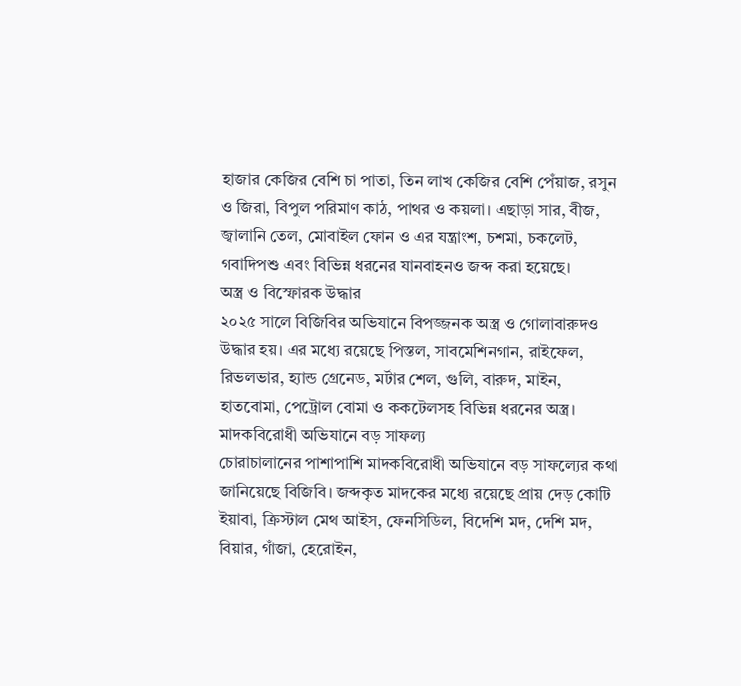হাজার কেজির বেশি চা পাতা, তিন লাখ কেজির বেশি পেঁয়াজ, রসুন ও জিরা, বিপুল পরিমাণ কাঠ, পাথর ও কয়লা। এছাড়া সার, বীজ, জ্বালানি তেল, মোবাইল ফোন ও এর যন্ত্রাংশ, চশমা, চকলেট, গবাদিপশু এবং বিভিন্ন ধরনের যানবাহনও জব্দ করা হয়েছে।
অস্ত্র ও বিস্ফোরক উদ্ধার
২০২৫ সালে বিজিবির অভিযানে বিপজ্জনক অস্ত্র ও গোলাবারুদও উদ্ধার হয়। এর মধ্যে রয়েছে পিস্তল, সাবমেশিনগান, রাইফেল, রিভলভার, হ্যান্ড গ্রেনেড, মর্টার শেল, গুলি, বারুদ, মাইন, হাতবোমা, পেট্রোল বোমা ও ককটেলসহ বিভিন্ন ধরনের অস্ত্র।
মাদকবিরোধী অভিযানে বড় সাফল্য
চোরাচালানের পাশাপাশি মাদকবিরোধী অভিযানে বড় সাফল্যের কথা জানিয়েছে বিজিবি। জব্দকৃত মাদকের মধ্যে রয়েছে প্রায় দেড় কোটি ইয়াবা, ক্রিস্টাল মেথ আইস, ফেনসিডিল, বিদেশি মদ, দেশি মদ, বিয়ার, গাঁজা, হেরোইন,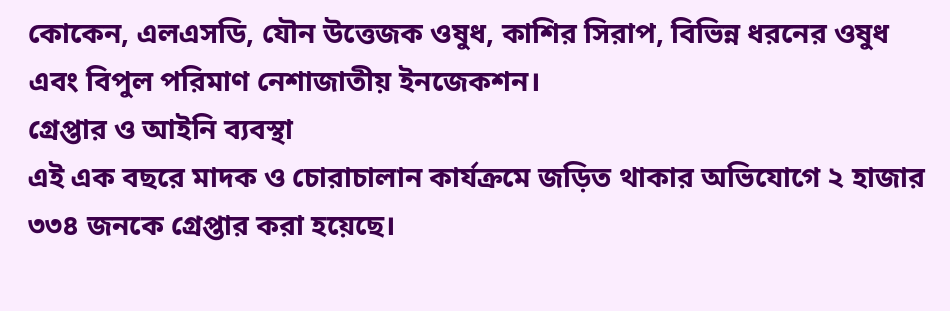কোকেন, এলএসডি, যৌন উত্তেজক ওষুধ, কাশির সিরাপ, বিভিন্ন ধরনের ওষুধ এবং বিপুল পরিমাণ নেশাজাতীয় ইনজেকশন।
গ্রেপ্তার ও আইনি ব্যবস্থা
এই এক বছরে মাদক ও চোরাচালান কার্যক্রমে জড়িত থাকার অভিযোগে ২ হাজার ৩৩৪ জনকে গ্রেপ্তার করা হয়েছে।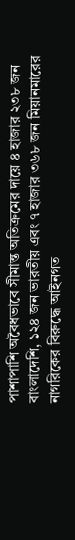পাশাপাশি অবৈধভাবে সীমান্ত অতিক্রমের দায়ে ৪ হাজার ২৩৮ জন বাংলাদেশি, ১২৪ জন ভারতীয় এবং ৭ হাজার ৩৬৮ জন মিয়ানমারের নাগরিকের বিরুদ্ধে আইনগত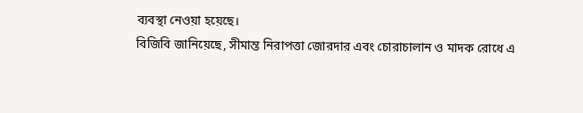ব্যবস্থা নেওয়া হয়েছে।
বিজিবি জানিয়েছে, সীমান্ত নিরাপত্তা জোরদার এবং চোরাচালান ও মাদক রোধে এ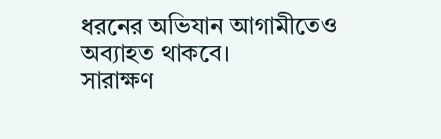ধরনের অভিযান আগামীতেও অব্যাহত থাকবে।
সারাক্ষণ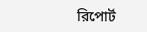রিপোর্ট